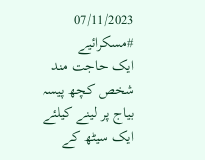07/11/2023
#مسکرائیے
ایک حاجت مند شخص کچھ پیسہ بیاج پر لینے کیلئے ایک سیٹھ کے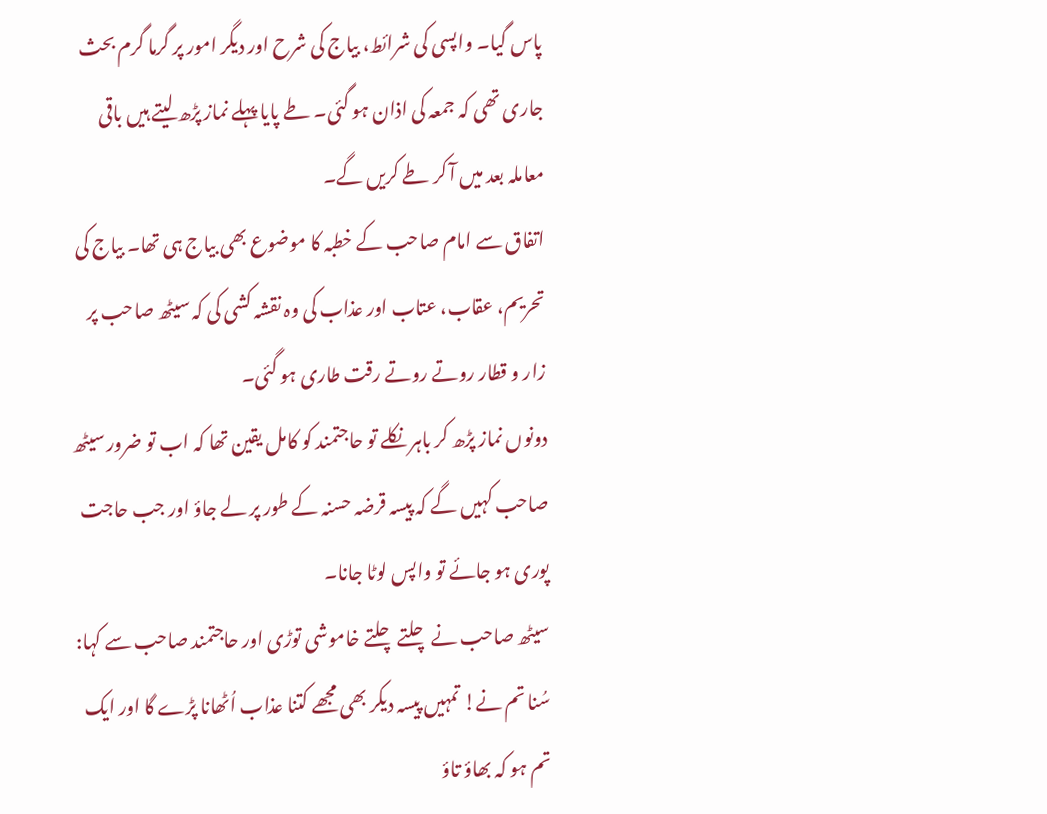پاس گیا۔ واپسی کی شرائط، بیاج کی شرح اور دیگر امور پر گرما گرم بحث جاری تھی کہ جمعہ کی اذان ہو گئی۔ طے پایا پہلے نماز پڑھ لیتے ہیں باقی معاملہ بعد میں آ کر طے کریں گے۔
اتفاق سے امام صاحب کے خطبہ کا موضوع بھی بیاج ہی تھا۔ بیاج کی تحریم، عقاب، عتاب اور عذاب کی وہ نقشہ کشی کی کہ سیٹھ صاحب پر زار و قطار روتے روتے رقت طاری ہو گئی۔
دونوں نماز پڑھ کر باہر نکلے تو حاجتمند کو کامل یقین تھا کہ اب تو ضرور سیٹھ صاحب کہیں گے کہ پیسہ قرضہ حسنہ کے طور پر لے جاؤ اور جب حاجت پوری ہو جائے تو واپس لوٹا جانا۔
سیٹھ صاحب نے چلتے چلتے خاموشی توڑی اور حاجتمند صاحب سے کہا: سُنا تم نے! تمہیں پیسہ دیکر بھی مجھے کتنا عذاب اُٹھانا پڑے گا اور ایک تم ہو کہ بھاؤ تاؤ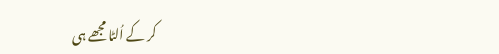کر کے اُلٹا مجھے ہی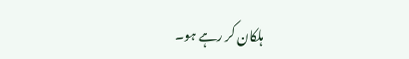ہلکان کر رہے ہو۔